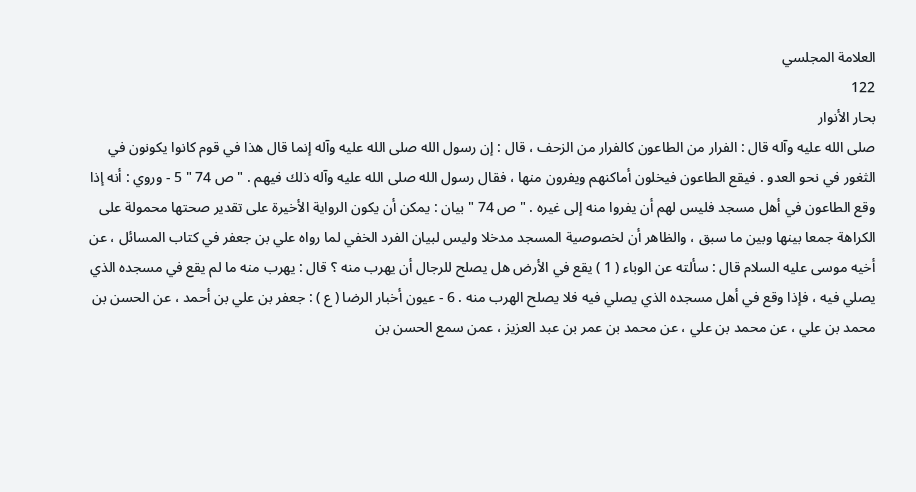العلامة المجلسي
122
بحار الأنوار
صلى الله عليه وآله قال : الفرار من الطاعون كالفرار من الزحف ، قال : إن رسول الله صلى الله عليه وآله إنما قال هذا في قوم كانوا يكونون في الثغور في نحو العدو . فيقع الطاعون فيخلون أماكنهم ويفرون منها ، فقال رسول الله صلى الله عليه وآله ذلك فيهم . " ص 74 " 5 - وروي : أنه إذا وقع الطاعون في أهل مسجد فليس لهم أن يفروا منه إلى غيره . " ص 74 " بيان : يمكن أن يكون الرواية الأخيرة على تقدير صحتها محمولة على الكراهة جمعا بينها وبين ما سبق ، والظاهر أن لخصوصية المسجد مدخلا وليس لبيان الفرد الخفي لما رواه علي بن جعفر في كتاب المسائل ، عن أخيه موسى عليه السلام قال : سألته عن الوباء ( 1 ) يقع في الأرض هل يصلح للرجال أن يهرب منه ؟ قال : يهرب منه ما لم يقع في مسجده الذي يصلي فيه ، فإذا وقع في أهل مسجده الذي يصلي فيه فلا يصلح الهرب منه . 6 - عيون أخبار الرضا ( ع ) : جعفر بن علي بن أحمد ، عن الحسن بن محمد بن علي ، عن محمد بن علي ، عن محمد بن عمر بن عبد العزيز ، عمن سمع الحسن بن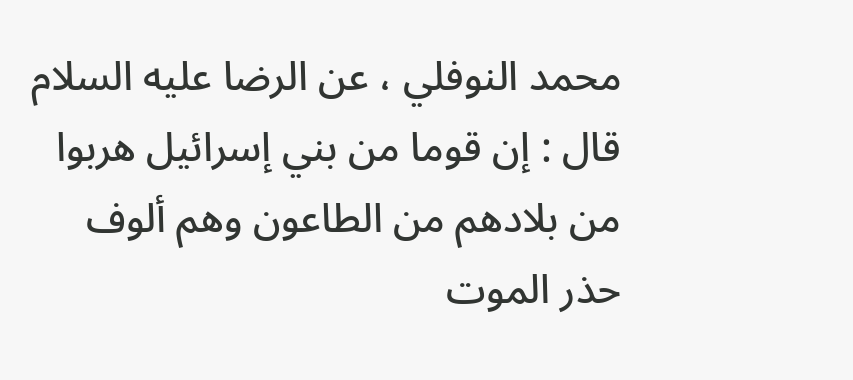محمد النوفلي ، عن الرضا عليه السلام قال : إن قوما من بني إسرائيل هربوا من بلادهم من الطاعون وهم ألوف حذر الموت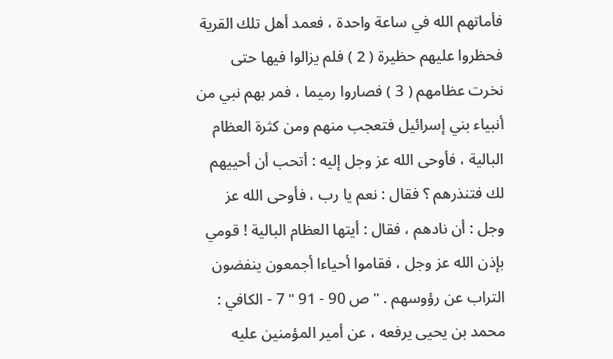فأماتهم الله في ساعة واحدة ، فعمد أهل تلك القرية فحظروا عليهم حظيرة ( 2 ) فلم يزالوا فيها حتى نخرت عظامهم ( 3 ) فصاروا رميما ، فمر بهم نبي من أنبياء بني إسرائيل فتعجب منهم ومن كثرة العظام البالية ، فأوحى الله عز وجل إليه : أتحب أن أحييهم لك فتنذرهم ؟ فقال : نعم يا رب ، فأوحى الله عز وجل : أن نادهم ، فقال : أيتها العظام البالية ! قومي بإذن الله عز وجل ، فقاموا أحياءا أجمعون ينفضون التراب عن رؤوسهم . " ص 90 - 91 " 7 - الكافي : محمد بن يحيى يرفعه ، عن أمير المؤمنين عليه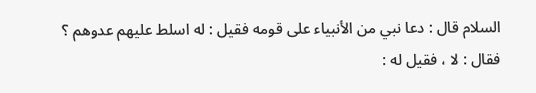السلام قال : دعا نبي من الأنبياء على قومه فقيل : له اسلط عليهم عدوهم ؟ فقال : لا ، فقيل له :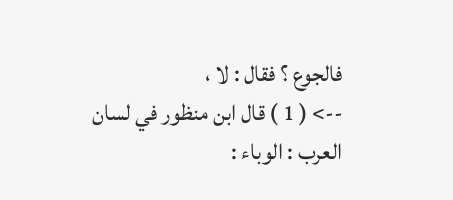فالجوع ؟ فقال : لا ،
--> ( 1 ) قال ابن منظور في لسان العرب : الوباء :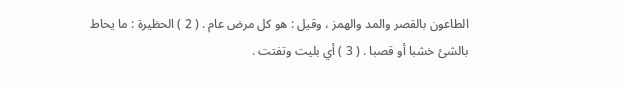الطاعون بالقصر والمد والهمز ، وقيل : هو كل مرض عام . ( 2 ) الحظيرة : ما يحاط بالشئ خشبا أو قصبا . ( 3 ) أي بليت وتفتت .